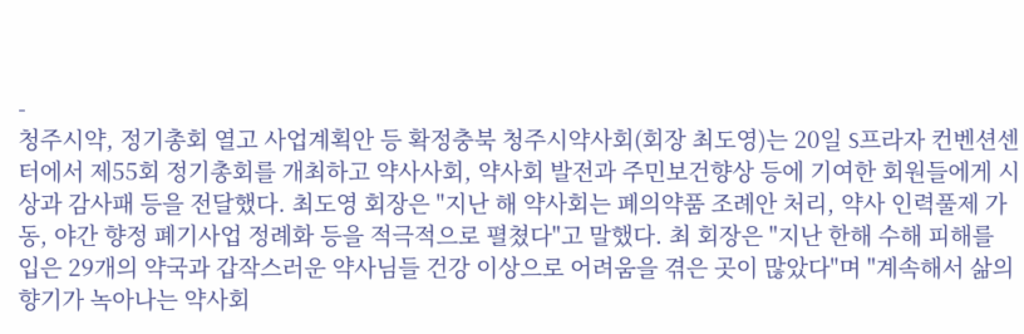-
청주시약, 정기총회 열고 사업계획안 등 확정충북 청주시약사회(회장 최도영)는 20일 S프라자 컨벤션센터에서 제55회 정기총회를 개최하고 약사사회, 약사회 발전과 주민보건향상 등에 기여한 회원들에게 시상과 감사패 등을 전달했다. 최도영 회장은 "지난 해 약사회는 폐의약품 조례안 처리, 약사 인력풀제 가동, 야간 향정 폐기사업 정례화 등을 적극적으로 펼쳤다"고 말했다. 최 회장은 "지난 한해 수해 피해를 입은 29개의 약국과 갑작스러운 약사님들 건강 이상으로 어려움을 겪은 곳이 많았다"며 "계속해서 삶의 향기가 녹아나는 약사회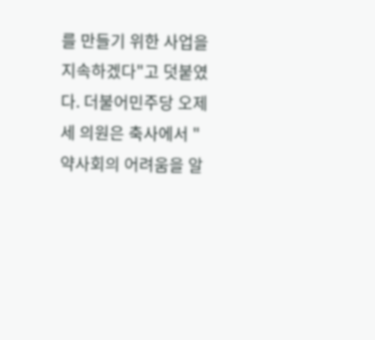를 만들기 위한 사업을 지속하겠다"고 덧붙였다. 더불어민주당 오제세 의원은 축사에서 "약사회의 어려움을 알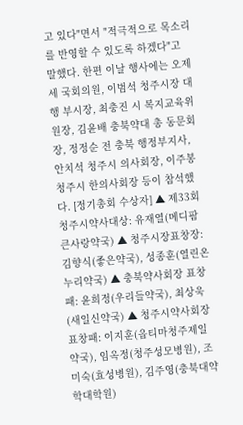고 있다"면서 "적극적으로 목소리를 반영할 수 있도록 하겠다"고 말했다. 한편 이날 행사에는 오제세 국회의원, 이범석 청주시장 대행 부시장, 최충진 시 복지교육위원장, 김윤배 충북약대 총 동문회장, 정정순 전 충북 행정부지사, 안치석 청주시 의사회장, 이주봉 청주시 한의사회장 등이 참석했다. [정기총회 수상자] ▲ 제33회 청주시약사대상: 유재열(메디팜큰사랑약국) ▲ 청주시장표창장: 김향식(좋은약국), 성종훈(열린온누리약국) ▲ 충북약사회장 표창패: 윤희정(우리들약국), 최상욱(새일신약국) ▲ 청주시약사회장 표창패: 이지훈(옵티마청주제일약국), 임옥정(청주성모병원), 조미숙(효성병원), 김주영(충북대약학대학원)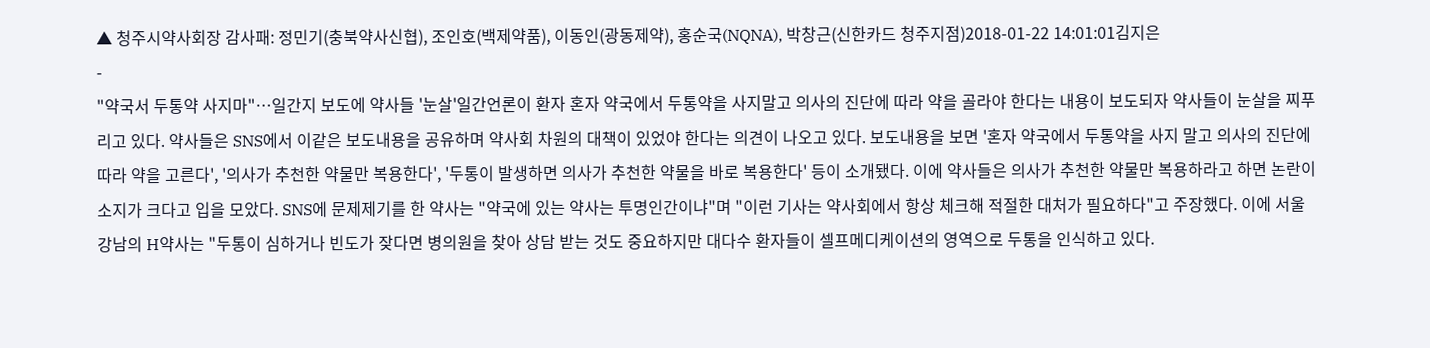▲ 청주시약사회장 감사패: 정민기(충북약사신협), 조인호(백제약품), 이동인(광동제약), 홍순국(NQNA), 박창근(신한카드 청주지점)2018-01-22 14:01:01김지은
-
"약국서 두통약 사지마"…일간지 보도에 약사들 '눈살'일간언론이 환자 혼자 약국에서 두통약을 사지말고 의사의 진단에 따라 약을 골라야 한다는 내용이 보도되자 약사들이 눈살을 찌푸리고 있다. 약사들은 SNS에서 이같은 보도내용을 공유하며 약사회 차원의 대책이 있었야 한다는 의견이 나오고 있다. 보도내용을 보면 '혼자 약국에서 두통약을 사지 말고 의사의 진단에 따라 약을 고른다', '의사가 추천한 약물만 복용한다', '두통이 발생하면 의사가 추천한 약물을 바로 복용한다' 등이 소개됐다. 이에 약사들은 의사가 추천한 약물만 복용하라고 하면 논란이 소지가 크다고 입을 모았다. SNS에 문제제기를 한 약사는 "약국에 있는 약사는 투명인간이냐"며 "이런 기사는 약사회에서 항상 체크해 적절한 대처가 필요하다"고 주장했다. 이에 서울 강남의 H약사는 "두통이 심하거나 빈도가 잦다면 병의원을 찾아 상담 받는 것도 중요하지만 대다수 환자들이 셀프메디케이션의 영역으로 두통을 인식하고 있다.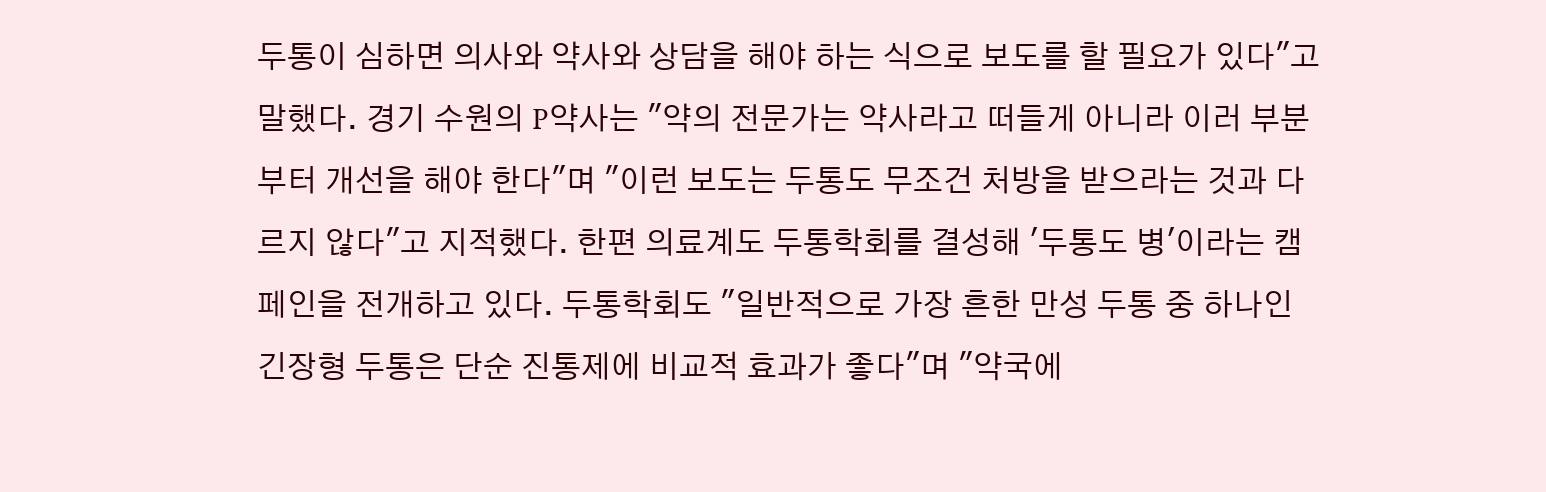두통이 심하면 의사와 약사와 상담을 해야 하는 식으로 보도를 할 필요가 있다"고 말했다. 경기 수원의 P약사는 "약의 전문가는 약사라고 떠들게 아니라 이러 부분부터 개선을 해야 한다"며 "이런 보도는 두통도 무조건 처방을 받으라는 것과 다르지 않다"고 지적했다. 한편 의료계도 두통학회를 결성해 '두통도 병'이라는 캠페인을 전개하고 있다. 두통학회도 "일반적으로 가장 흔한 만성 두통 중 하나인 긴장형 두통은 단순 진통제에 비교적 효과가 좋다"며 "약국에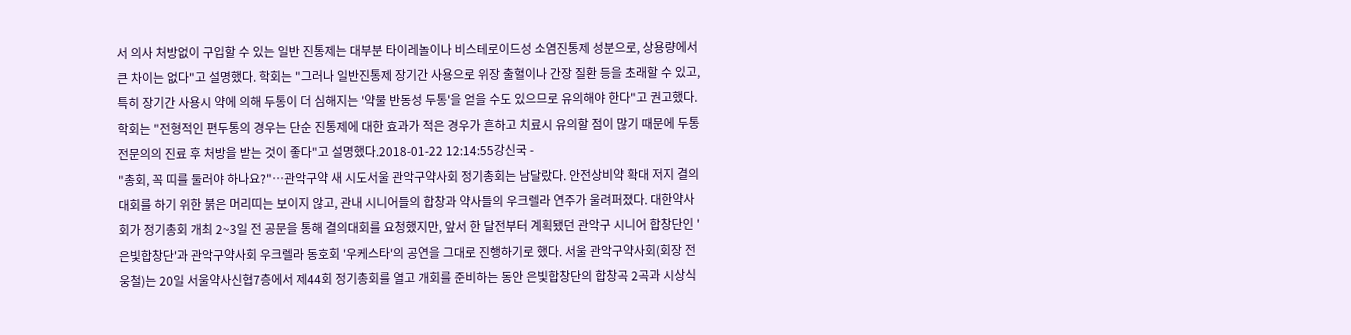서 의사 처방없이 구입할 수 있는 일반 진통제는 대부분 타이레놀이나 비스테로이드성 소염진통제 성분으로, 상용량에서 큰 차이는 없다"고 설명했다. 학회는 "그러나 일반진통제 장기간 사용으로 위장 출혈이나 간장 질환 등을 초래할 수 있고, 특히 장기간 사용시 약에 의해 두통이 더 심해지는 '약물 반동성 두통'을 얻을 수도 있으므로 유의해야 한다"고 권고했다. 학회는 "전형적인 편두통의 경우는 단순 진통제에 대한 효과가 적은 경우가 흔하고 치료시 유의할 점이 많기 때문에 두통 전문의의 진료 후 처방을 받는 것이 좋다"고 설명했다.2018-01-22 12:14:55강신국 -
"총회, 꼭 띠를 둘러야 하나요?"…관악구약 새 시도서울 관악구약사회 정기총회는 남달랐다. 안전상비약 확대 저지 결의대회를 하기 위한 붉은 머리띠는 보이지 않고, 관내 시니어들의 합창과 약사들의 우크렐라 연주가 울려퍼졌다. 대한약사회가 정기총회 개최 2~3일 전 공문을 통해 결의대회를 요청했지만, 앞서 한 달전부터 계획됐던 관악구 시니어 합창단인 '은빛합창단'과 관악구약사회 우크렐라 동호회 '우케스타'의 공연을 그대로 진행하기로 했다. 서울 관악구약사회(회장 전웅철)는 20일 서울약사신협7층에서 제44회 정기총회를 열고 개회를 준비하는 동안 은빛합창단의 합창곡 2곡과 시상식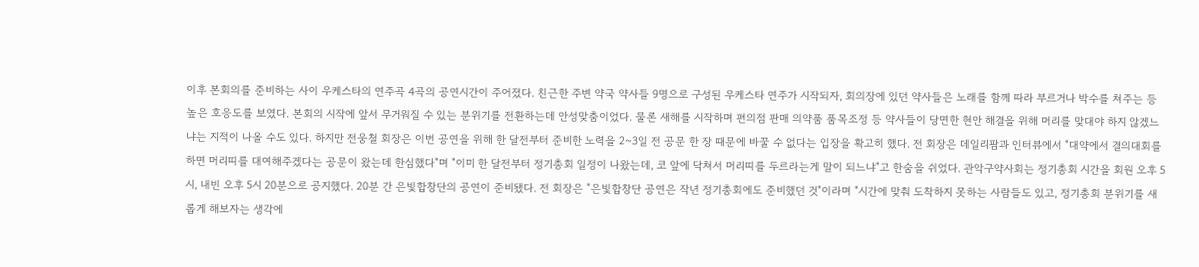이후 본회의를 준비하는 사이 우케스타의 연주곡 4곡의 공연시간이 주어졌다. 친근한 주변 약국 약사들 9명으로 구성된 우케스타 연주가 시작되자, 회의장에 있던 약사들은 노래를 함께 따라 부르거나 박수를 쳐주는 등 높은 호응도를 보였다. 본회의 시작에 앞서 무거워질 수 있는 분위기를 전환하는데 안성맞춤이었다. 물론 새해를 시작하며 편의점 판매 의약품 품목조정 등 약사들이 당면한 현안 해결을 위해 머리를 맞대야 하지 않겠느냐는 지적이 나올 수도 있다. 하지만 전웅철 회장은 이번 공연을 위해 한 달전부터 준비한 노력을 2~3일 전 공문 한 장 때문에 바꿀 수 없다는 입장을 확고히 했다. 전 회장은 데일리팜과 인터뷰에서 "대약에서 결의대회를 하면 머리띠를 대여해주겠다는 공문이 왔는데 한심했다"며 "이미 한 달전부터 정기총회 일정이 나왔는데, 코 앞에 닥쳐서 머리띠를 두르라는게 말이 되느냐"고 한숨을 쉬었다. 관악구약사회는 정기총회 시간을 회원 오후 5시, 내빈 오후 5시 20분으로 공지했다. 20분 간 은빛합창단의 공연이 준비됐다. 전 회장은 "은빛합창단 공연은 작년 정기총회에도 준비했던 것"이라며 "시간에 맞춰 도착하지 못하는 사람들도 있고, 정기총회 분위기를 새롭게 해보자는 생각에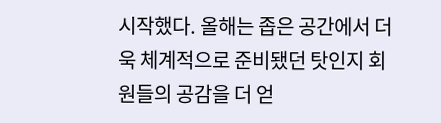시작했다. 올해는 좁은 공간에서 더욱 체계적으로 준비됐던 탓인지 회원들의 공감을 더 얻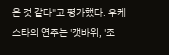은 것 같다"고 평가했다. 우케스타의 연주는 '갯바위, '조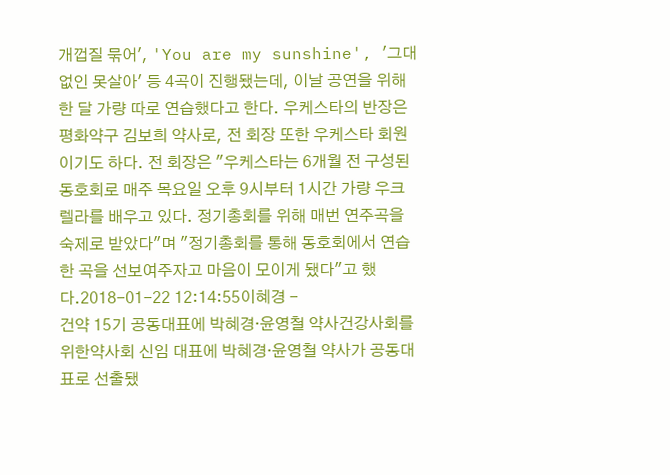개껍질 묶어', 'You are my sunshine', '그대없인 못살아' 등 4곡이 진행됐는데, 이날 공연을 위해 한 달 가량 따로 연습했다고 한다. 우케스타의 반장은 평화약구 김보희 약사로, 전 회장 또한 우케스타 회원이기도 하다. 전 회장은 "우케스타는 6개월 전 구성된 동호회로 매주 목요일 오후 9시부터 1시간 가량 우크렐라를 배우고 있다. 정기총회를 위해 매번 연주곡을 숙제로 받았다"며 "정기총회를 통해 동호회에서 연습한 곡을 선보여주자고 마음이 모이게 됐다"고 했다.2018-01-22 12:14:55이혜경 -
건약 15기 공동대표에 박혜경·윤영철 약사건강사회를위한약사회 신임 대표에 박혜경·윤영철 약사가 공동대표로 선출됐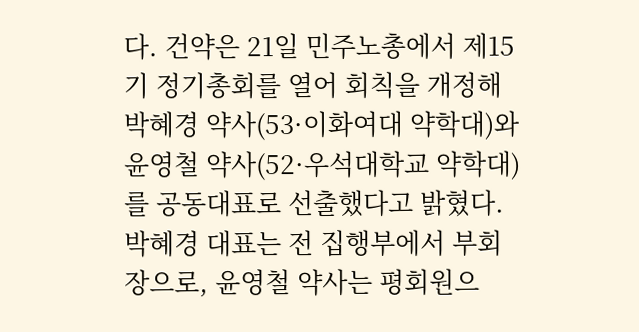다. 건약은 21일 민주노총에서 제15기 정기총회를 열어 회칙을 개정해 박혜경 약사(53·이화여대 약학대)와 윤영철 약사(52·우석대학교 약학대)를 공동대표로 선출했다고 밝혔다. 박혜경 대표는 전 집행부에서 부회장으로, 윤영철 약사는 평회원으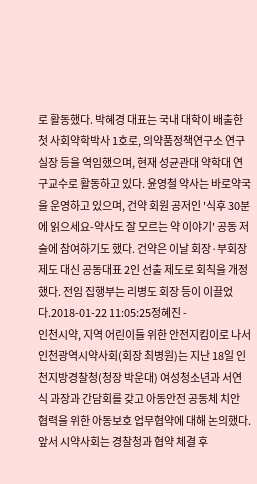로 활동했다. 박혜경 대표는 국내 대학이 배출한 첫 사회약학박사 1호로, 의약품정책연구소 연구실장 등을 역임했으며, 현재 성균관대 약학대 연구교수로 활동하고 있다. 윤영철 약사는 바로약국을 운영하고 있으며, 건약 회원 공저인 '식후 30분에 읽으세요-약사도 잘 모르는 약 이야기' 공동 저술에 참여하기도 했다. 건약은 이날 회장·부회장 제도 대신 공동대표 2인 선출 제도로 회칙을 개정했다. 전임 집행부는 리병도 회장 등이 이끌었다.2018-01-22 11:05:25정혜진 -
인천시약, 지역 어린이들 위한 안전지킴이로 나서인천광역시약사회(회장 최병원)는 지난 18일 인천지방경찰청(청장 박운대) 여성청소년과 서연식 과장과 간담회를 갖고 아동안전 공동체 치안 협력을 위한 아동보호 업무협약에 대해 논의했다. 앞서 시약사회는 경찰청과 협약 체결 후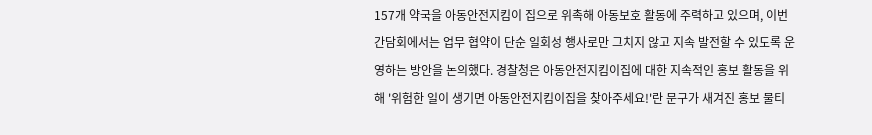157개 약국을 아동안전지킴이 집으로 위촉해 아동보호 활동에 주력하고 있으며, 이번 간담회에서는 업무 협약이 단순 일회성 행사로만 그치지 않고 지속 발전할 수 있도록 운영하는 방안을 논의했다. 경찰청은 아동안전지킴이집에 대한 지속적인 홍보 활동을 위해 '위험한 일이 생기면 아동안전지킴이집을 찾아주세요!'란 문구가 새겨진 홍보 물티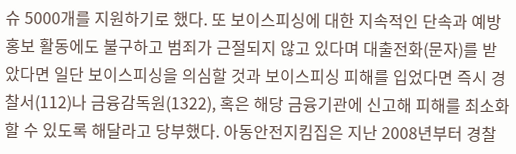슈 5000개를 지원하기로 했다. 또 보이스피싱에 대한 지속적인 단속과 예방홍보 활동에도 불구하고 범죄가 근절되지 않고 있다며 대출전화(문자)를 받았다면 일단 보이스피싱을 의심할 것과 보이스피싱 피해를 입었다면 즉시 경찰서(112)나 금융감독원(1322), 혹은 해당 금융기관에 신고해 피해를 최소화 할 수 있도록 해달라고 당부했다. 아동안전지킴집은 지난 2008년부터 경찰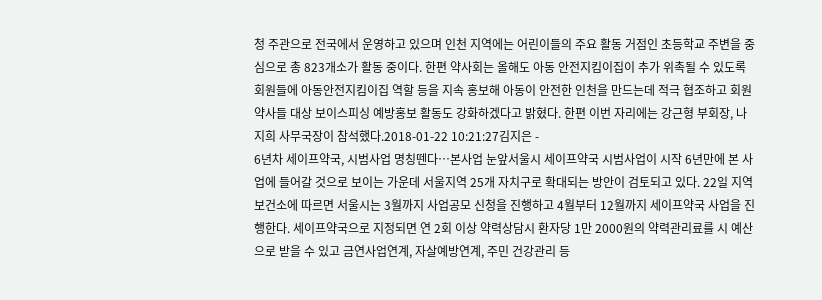청 주관으로 전국에서 운영하고 있으며 인천 지역에는 어린이들의 주요 활동 거점인 초등학교 주변을 중심으로 총 823개소가 활동 중이다. 한편 약사회는 올해도 아동 안전지킴이집이 추가 위촉될 수 있도록 회원들에 아동안전지킴이집 역할 등을 지속 홍보해 아동이 안전한 인천을 만드는데 적극 협조하고 회원 약사들 대상 보이스피싱 예방홍보 활동도 강화하겠다고 밝혔다. 한편 이번 자리에는 강근형 부회장, 나지희 사무국장이 참석했다.2018-01-22 10:21:27김지은 -
6년차 세이프약국, 시범사업 명칭뗀다…본사업 눈앞서울시 세이프약국 시범사업이 시작 6년만에 본 사업에 들어갈 것으로 보이는 가운데 서울지역 25개 자치구로 확대되는 방안이 검토되고 있다. 22일 지역보건소에 따르면 서울시는 3월까지 사업공모 신청을 진행하고 4월부터 12월까지 세이프약국 사업을 진행한다. 세이프약국으로 지정되면 연 2회 이상 약력상담시 환자당 1만 2000원의 약력관리료를 시 예산으로 받을 수 있고 금연사업연계, 자살예방연계, 주민 건강관리 등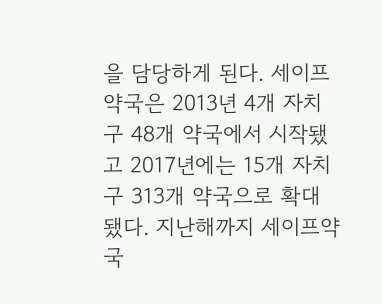을 담당하게 된다. 세이프약국은 2013년 4개 자치구 48개 약국에서 시작됐고 2017년에는 15개 자치구 313개 약국으로 확대됐다. 지난해까지 세이프약국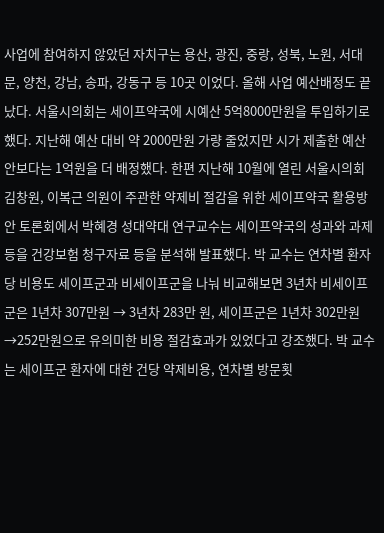사업에 참여하지 않았던 자치구는 용산, 광진, 중랑, 성북, 노원, 서대문, 양천, 강남, 송파, 강동구 등 10곳 이었다. 올해 사업 예산배정도 끝났다. 서울시의회는 세이프약국에 시예산 5억8000만원을 투입하기로 했다. 지난해 예산 대비 약 2000만원 가량 줄었지만 시가 제출한 예산안보다는 1억원을 더 배정했다. 한편 지난해 10월에 열린 서울시의회 김창원, 이복근 의원이 주관한 약제비 절감을 위한 세이프약국 활용방안 토론회에서 박혜경 성대약대 연구교수는 세이프약국의 성과와 과제 등을 건강보험 청구자료 등을 분석해 발표했다. 박 교수는 연차별 환자당 비용도 세이프군과 비세이프군을 나눠 비교해보면 3년차 비세이프군은 1년차 307만원 → 3년차 283만 원, 세이프군은 1년차 302만원→252만원으로 유의미한 비용 절감효과가 있었다고 강조했다. 박 교수는 세이프군 환자에 대한 건당 약제비용, 연차별 방문횟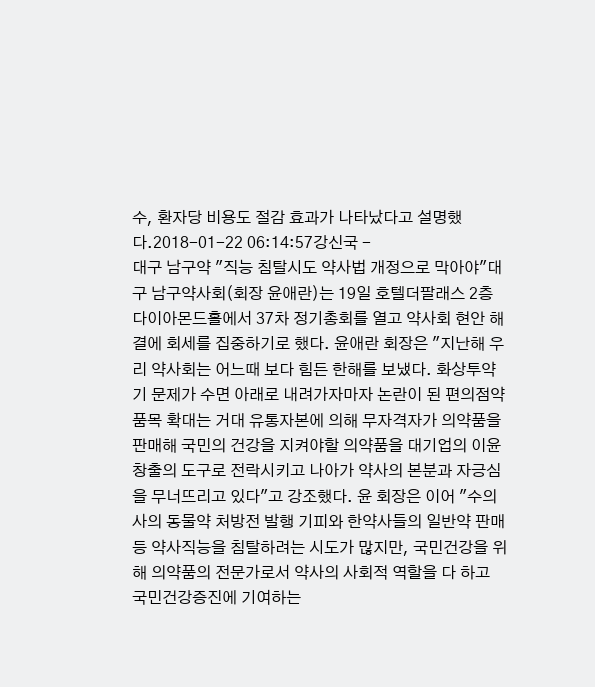수, 환자당 비용도 절감 효과가 나타났다고 설명했다.2018-01-22 06:14:57강신국 -
대구 남구약 "직능 침탈시도 약사법 개정으로 막아야"대구 남구약사회(회장 윤애란)는 19일 호텔더팔래스 2층 다이아몬드홀에서 37차 정기총회를 열고 약사회 현안 해결에 회세를 집중하기로 했다. 윤애란 회장은 "지난해 우리 약사회는 어느때 보다 힘든 한해를 보냈다. 화상투약기 문제가 수면 아래로 내려가자마자 논란이 된 편의점약 품목 확대는 거대 유통자본에 의해 무자격자가 의약품을 판매해 국민의 건강을 지켜야할 의약품을 대기업의 이윤창출의 도구로 전락시키고 나아가 약사의 본분과 자긍심을 무너뜨리고 있다"고 강조했다. 윤 회장은 이어 "수의사의 동물약 처방전 발행 기피와 한약사들의 일반약 판매 등 약사직능을 침탈하려는 시도가 많지만, 국민건강을 위해 의약품의 전문가로서 약사의 사회적 역할을 다 하고 국민건강증진에 기여하는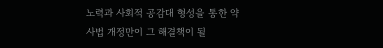노력과 사회적 공감대 형성을 통한 약사법 개정만이 그 해결책이 될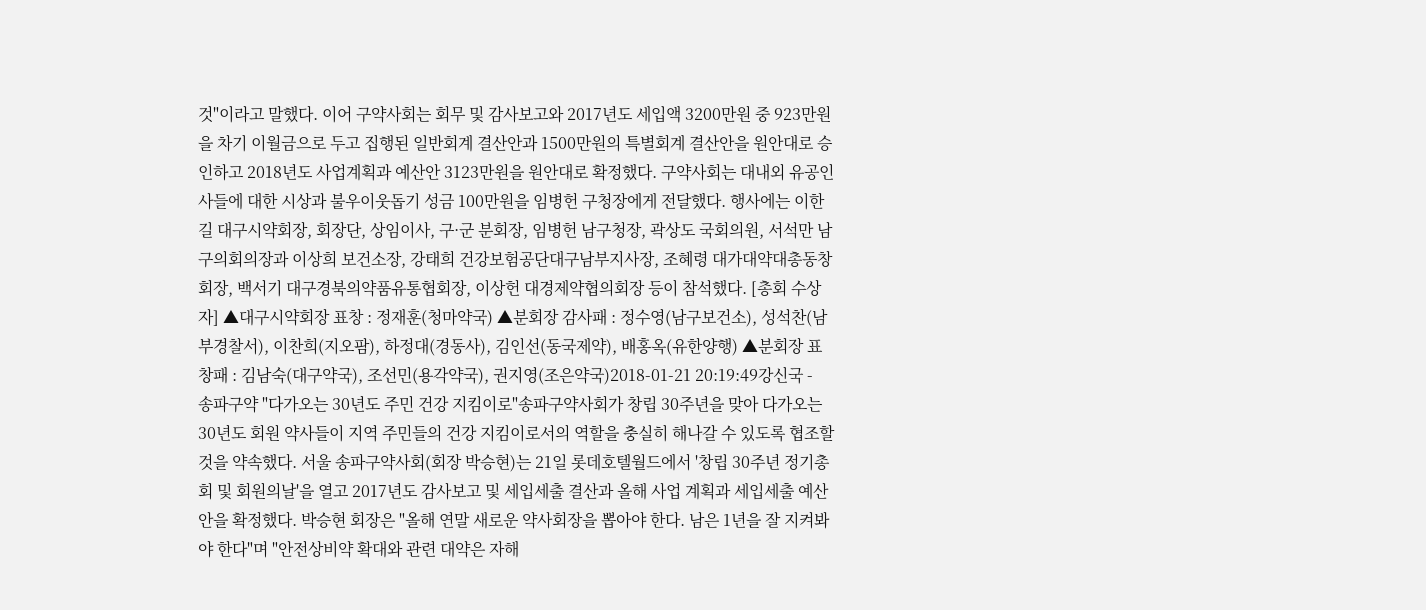것"이라고 말했다. 이어 구약사회는 회무 및 감사보고와 2017년도 세입액 3200만원 중 923만원을 차기 이월금으로 두고 집행된 일반회계 결산안과 1500만원의 특별회계 결산안을 원안대로 승인하고 2018년도 사업계획과 예산안 3123만원을 원안대로 확정했다. 구약사회는 대내외 유공인사들에 대한 시상과 불우이웃돕기 성금 100만원을 임병헌 구청장에게 전달했다. 행사에는 이한길 대구시약회장, 회장단, 상임이사, 구·군 분회장, 임병헌 남구청장, 곽상도 국회의원, 서석만 남구의회의장과 이상희 보건소장, 강태희 건강보험공단대구남부지사장, 조혜령 대가대약대총동창회장, 백서기 대구경북의약품유통협회장, 이상헌 대경제약협의회장 등이 참석했다. [총회 수상자] ▲대구시약회장 표창 : 정재훈(청마약국) ▲분회장 감사패 : 정수영(남구보건소), 성석찬(남부경찰서), 이찬희(지오팜), 하정대(경동사), 김인선(동국제약), 배홍옥(유한양행) ▲분회장 표창패 : 김남숙(대구약국), 조선민(용각약국), 권지영(조은약국)2018-01-21 20:19:49강신국 -
송파구약 "다가오는 30년도 주민 건강 지킴이로"송파구약사회가 창립 30주년을 맞아 다가오는 30년도 회원 약사들이 지역 주민들의 건강 지킴이로서의 역할을 충실히 해나갈 수 있도록 협조할 것을 약속했다. 서울 송파구약사회(회장 박승현)는 21일 롯데호텔월드에서 '창립 30주년 정기총회 및 회원의날'을 열고 2017년도 감사보고 및 세입세출 결산과 올해 사업 계획과 세입세출 예산안을 확정했다. 박승현 회장은 "올해 연말 새로운 약사회장을 뽑아야 한다. 남은 1년을 잘 지켜봐야 한다"며 "안전상비약 확대와 관련 대약은 자해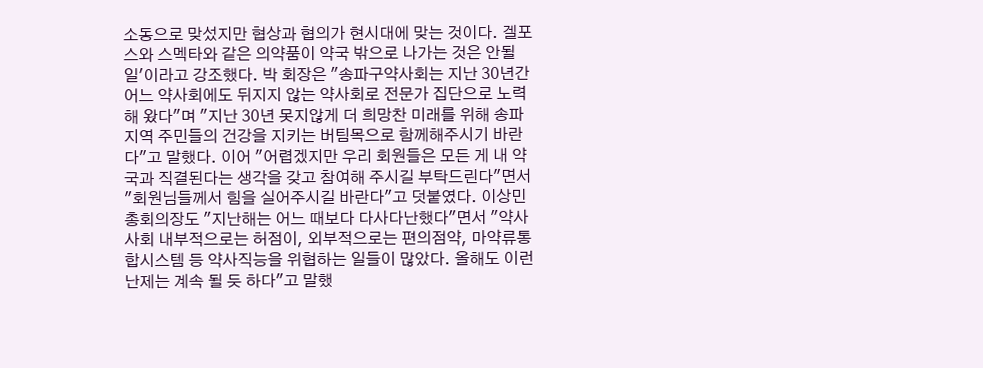소동으로 맞섰지만 협상과 협의가 현시대에 맞는 것이다. 겔포스와 스멕타와 같은 의약품이 약국 밖으로 나가는 것은 안될 일'이라고 강조했다. 박 회장은 "송파구약사회는 지난 30년간 어느 약사회에도 뒤지지 않는 약사회로 전문가 집단으로 노력해 왔다"며 "지난 30년 못지않게 더 희망찬 미래를 위해 송파 지역 주민들의 건강을 지키는 버팀목으로 함께해주시기 바란다"고 말했다. 이어 "어렵겠지만 우리 회원들은 모든 게 내 약국과 직결된다는 생각을 갖고 참여해 주시길 부탁드린다"면서 "회원님들께서 힘을 실어주시길 바란다"고 덧붙였다. 이상민 총회의장도 "지난해는 어느 때보다 다사다난했다"면서 "약사사회 내부적으로는 허점이, 외부적으로는 편의점약, 마약류통합시스템 등 약사직능을 위협하는 일들이 많았다. 올해도 이런 난제는 계속 될 듯 하다"고 말했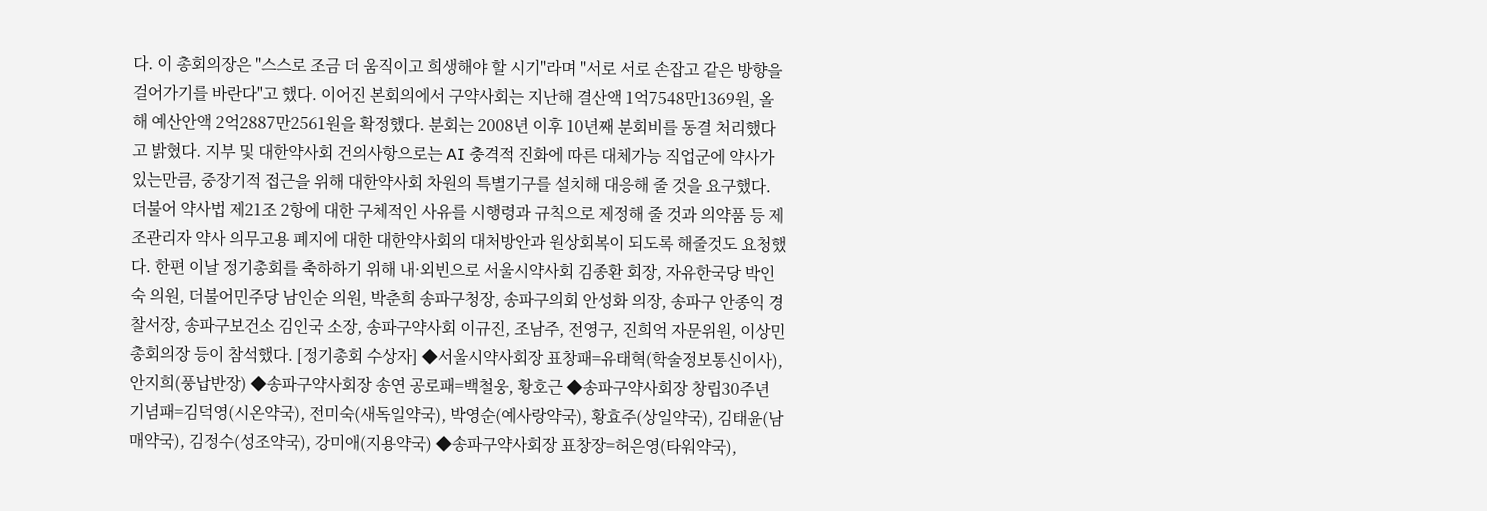다. 이 총회의장은 "스스로 조금 더 움직이고 희생해야 할 시기"라며 "서로 서로 손잡고 같은 방향을 걸어가기를 바란다"고 했다. 이어진 본회의에서 구약사회는 지난해 결산액 1억7548만1369원, 올해 예산안액 2억2887만2561원을 확정했다. 분회는 2008년 이후 10년째 분회비를 동결 처리했다고 밝혔다. 지부 및 대한약사회 건의사항으로는 AI 충격적 진화에 따른 대체가능 직업군에 약사가 있는만큼, 중장기적 접근을 위해 대한약사회 차원의 특별기구를 설치해 대응해 줄 것을 요구했다. 더불어 약사법 제21조 2항에 대한 구체적인 사유를 시행령과 규칙으로 제정해 줄 것과 의약품 등 제조관리자 약사 의무고용 폐지에 대한 대한약사회의 대처방안과 원상회복이 되도록 해줄것도 요청했다. 한편 이날 정기총회를 축하하기 위해 내·외빈으로 서울시약사회 김종환 회장, 자유한국당 박인숙 의원, 더불어민주당 남인순 의원, 박춘희 송파구청장, 송파구의회 안성화 의장, 송파구 안종익 경찰서장, 송파구보건소 김인국 소장, 송파구약사회 이규진, 조남주, 전영구, 진희억 자문위원, 이상민 총회의장 등이 참석했다. [정기총회 수상자] ◆서울시약사회장 표창패=유태혁(학술정보통신이사), 안지희(풍납반장) ◆송파구약사회장 송연 공로패=백철웅, 황호근 ◆송파구약사회장 창립30주년 기념패=김덕영(시온약국), 전미숙(새독일약국), 박영순(예사랑약국), 황효주(상일약국), 김태윤(남매약국), 김정수(성조약국), 강미애(지용약국) ◆송파구약사회장 표창장=허은영(타워약국),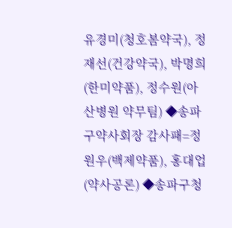유경미(청호봄약국), 정재선(건강약국), 박명희(한미약품), 정수원(아산병원 약무팀) ◆송파구약사회장 감사패=정원우(백제약품), 홍대업(약사공론) ◆송파구청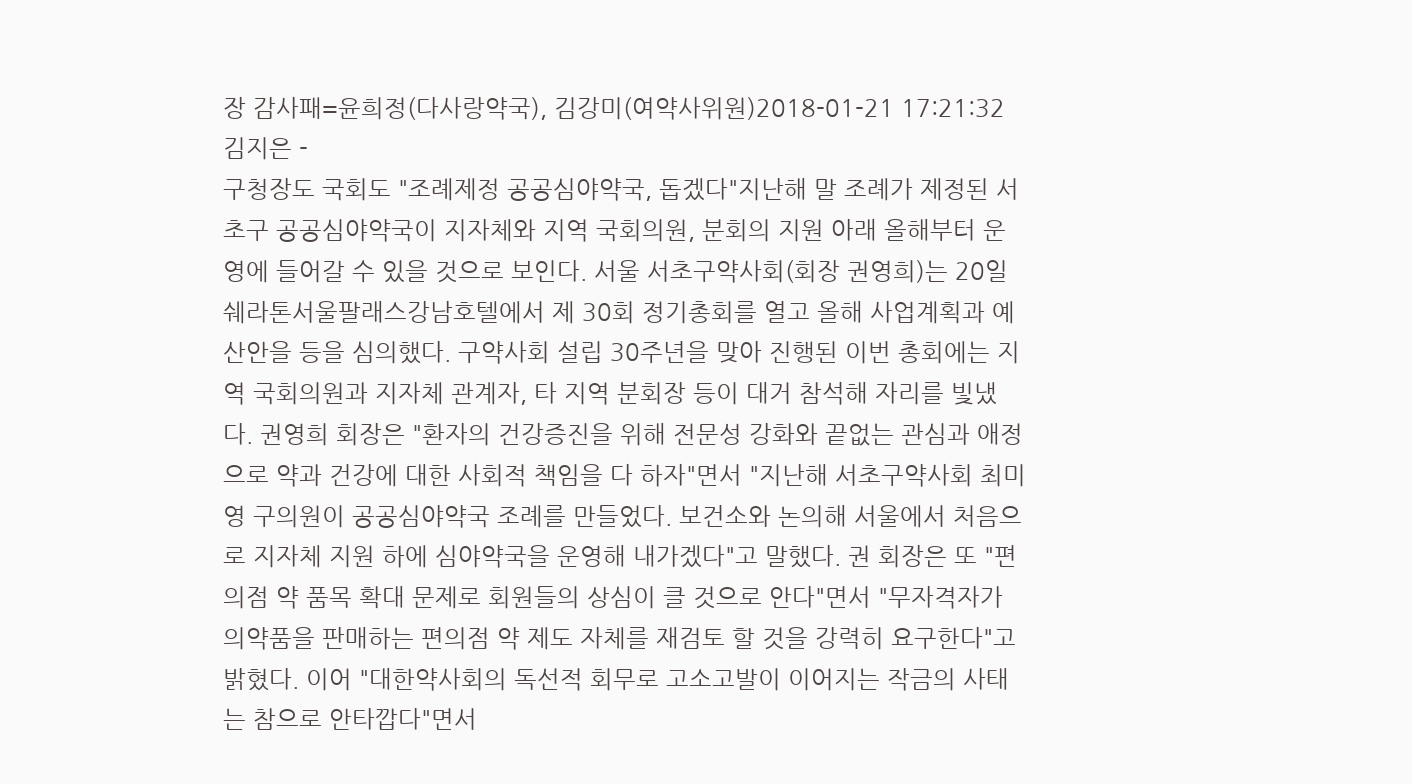장 감사패=윤희정(다사랑약국), 김강미(여약사위원)2018-01-21 17:21:32김지은 -
구청장도 국회도 "조례제정 공공심야약국, 돕겠다"지난해 말 조례가 제정된 서초구 공공심야약국이 지자체와 지역 국회의원, 분회의 지원 아래 올해부터 운영에 들어갈 수 있을 것으로 보인다. 서울 서초구약사회(회장 권영희)는 20일 쉐라톤서울팔래스강남호텔에서 제 30회 정기총회를 열고 올해 사업계획과 예산안을 등을 심의했다. 구약사회 설립 30주년을 맞아 진행된 이번 총회에는 지역 국회의원과 지자체 관계자, 타 지역 분회장 등이 대거 참석해 자리를 빛냈다. 권영희 회장은 "환자의 건강증진을 위해 전문성 강화와 끝없는 관심과 애정으로 약과 건강에 대한 사회적 책임을 다 하자"면서 "지난해 서초구약사회 최미영 구의원이 공공심야약국 조례를 만들었다. 보건소와 논의해 서울에서 처음으로 지자체 지원 하에 심야약국을 운영해 내가겠다"고 말했다. 권 회장은 또 "편의점 약 품목 확대 문제로 회원들의 상심이 클 것으로 안다"면서 "무자격자가 의약품을 판매하는 편의점 약 제도 자체를 재검토 할 것을 강력히 요구한다"고 밝혔다. 이어 "대한약사회의 독선적 회무로 고소고발이 이어지는 작금의 사태는 참으로 안타깝다"면서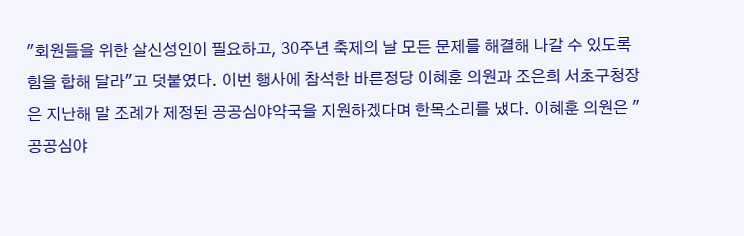"회원들을 위한 살신성인이 필요하고, 30주년 축제의 날 모든 문제를 해결해 나갈 수 있도록 힘을 합해 달라"고 덧붙였다. 이번 행사에 참석한 바른정당 이혜훈 의원과 조은희 서초구청장은 지난해 말 조례가 제정된 공공심야약국을 지원하겠다며 한목소리를 냈다. 이혜훈 의원은 "공공심야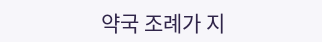약국 조례가 지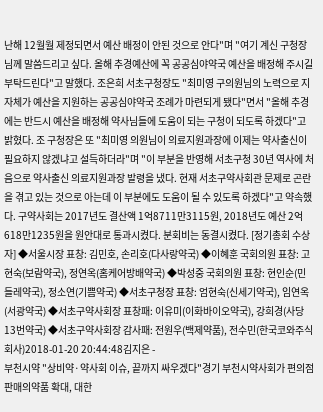난해 12월월 제정되면서 예산 배정이 안된 것으로 안다"며 "여기 계신 구청장님께 말씀드리고 싶다. 올해 추경예산에 꼭 공공심야약국 예산을 배정해 주시길 부탁드린다"고 말했다. 조은희 서초구청장도 "최미영 구의원님의 노력으로 지자체가 예산을 지원하는 공공심야약국 조례가 마련되게 됐다"면서 "올해 추경에는 반드시 예산을 배정해 약사님들에 도움이 되는 구청이 되도록 하겠다"고 밝혔다. 조 구청장은 또 "최미영 의원님이 의료지원과장에 이제는 약사출신이 필요하지 않겠냐고 설득하더라"며 "이 부분을 반영해 서초구청 30년 역사에 처음으로 약사출신 의료지원과장 발령을 냈다. 현재 서초구약사회관 문제로 곤란을 겪고 있는 것으로 아는데 이 부분에도 도움이 될 수 있도록 하겠다"고 약속했다. 구약사회는 2017년도 결산액 1억8711만3115원, 2018년도 예산 2억618만1235원을 원안대로 통과시켰다. 분회비는 동결시켰다. [정기총회 수상자] ◆서울시장 표창: 김민호, 손리호(다사랑약국) ◆이혜훈 국회의원 표창: 고현숙(보람약국), 정연옥(홈케어방배약국) ◆박성중 국회의원 표창: 현인순(민들레약국), 정소연(기쁨약국) ◆서초구청장 표창: 엄현숙(신세기약국), 임연옥(서광약국) ◆서초구약사회장 표창패: 이유미(이화바이오약국), 강희경(사당13번약국) ◆서초구약사회장 감사패: 전원우(백제약품), 전수민(한국코와주식회사)2018-01-20 20:44:48김지은 -
부천시약 "상비약·약사회 이슈, 끝까지 싸우겠다"경기 부천시약사회가 편의점 판매의약품 확대, 대한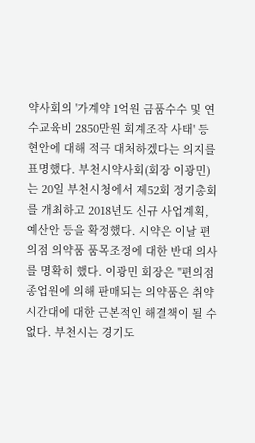약사회의 '가계약 1억원 금품수수 및 연수교육비 2850만원 회계조작 사태' 등 현안에 대해 적극 대처하겠다는 의지를 표명했다. 부천시약사회(회장 이광민)는 20일 부천시청에서 제52회 정기총회를 개최하고 2018년도 신규 사업계획, 예산안 등을 확정했다. 시약은 이날 편의점 의약품 품목조정에 대한 반대 의사를 명확히 했다. 이광민 회장은 "편의점 종업원에 의해 판매되는 의약품은 취약시간대에 대한 근본적인 해결책이 될 수 없다. 부천시는 경기도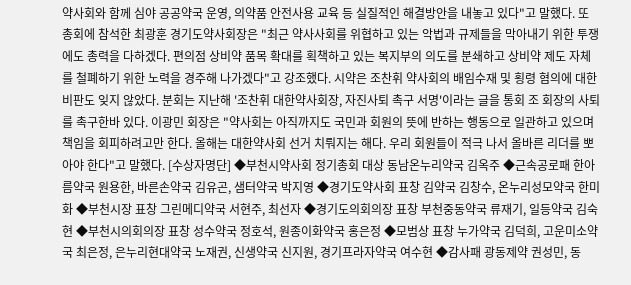약사회와 함께 심야 공공약국 운영, 의약품 안전사용 교육 등 실질적인 해결방안을 내놓고 있다"고 말했다. 또 총회에 참석한 최광훈 경기도약사회장은 "최근 약사사회를 위협하고 있는 악법과 규제들을 막아내기 위한 투쟁에도 총력을 다하겠다. 편의점 상비약 품목 확대를 획책하고 있는 복지부의 의도를 분쇄하고 상비약 제도 자체를 철폐하기 위한 노력을 경주해 나가겠다"고 강조했다. 시약은 조찬휘 약사회의 배임수재 및 횡령 혐의에 대한 비판도 잊지 않았다. 분회는 지난해 '조찬휘 대한약사회장, 자진사퇴 촉구 서명'이라는 글을 통회 조 회장의 사퇴를 촉구한바 있다. 이광민 회장은 "약사회는 아직까지도 국민과 회원의 뜻에 반하는 행동으로 일관하고 있으며 책임을 회피하려고만 한다. 올해는 대한약사회 선거 치뤄지는 해다. 우리 회원들이 적극 나서 올바른 리더를 뽀아야 한다"고 말했다. [수상자명단] ◆부천시약사회 정기총회 대상 동남온누리약국 김옥주 ◆근속공로패 한아름약국 원용한, 바른손약국 김유곤, 샘터약국 박지영 ◆경기도약사회 표창 김약국 김창수, 온누리성모약국 한미화 ◆부천시장 표창 그린메디약국 서현주, 최선자 ◆경기도의회의장 표창 부천중동약국 류재기, 일등약국 김숙현 ◆부천시의회의장 표창 성수약국 정호석, 원종이화약국 홍은정 ◆모범상 표창 누가약국 김덕희, 고운미소약국 최은정, 은누리현대약국 노재권, 신생약국 신지원, 경기프라자약국 여수현 ◆감사패 광동제약 권성민, 동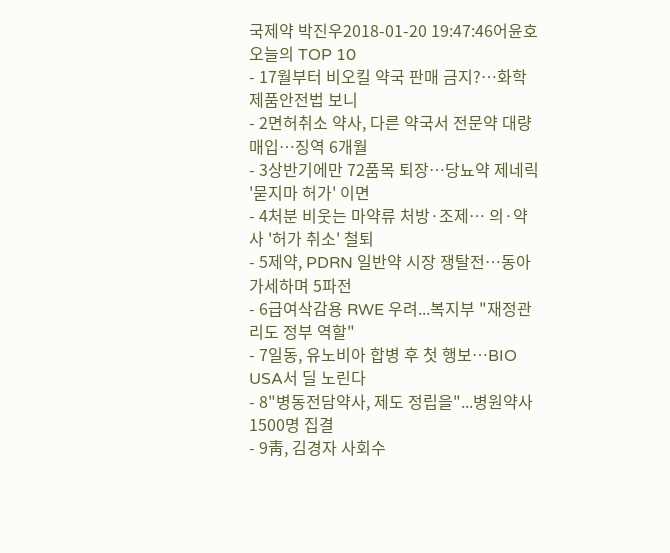국제약 박진우2018-01-20 19:47:46어윤호
오늘의 TOP 10
- 17월부터 비오킬 약국 판매 금지?…화학제품안전법 보니
- 2면허취소 약사, 다른 약국서 전문약 대량 매입…징역 6개월
- 3상반기에만 72품목 퇴장…당뇨약 제네릭 '묻지마 허가' 이면
- 4처분 비웃는 마약류 처방·조제… 의·약사 '허가 취소' 철퇴
- 5제약, PDRN 일반약 시장 쟁탈전…동아 가세하며 5파전
- 6급여삭감용 RWE 우려...복지부 "재정관리도 정부 역할"
- 7일동, 유노비아 합병 후 첫 행보…BIO USA서 딜 노린다
- 8"병동전담약사, 제도 정립을"...병원약사 1500명 집결
- 9靑, 김경자 사회수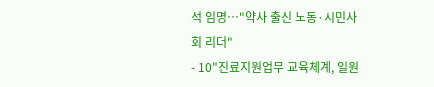석 임명…"약사 출신 노동·시민사회 리더"
- 10"진료지원업무 교육체계, 일원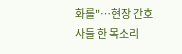화를"…현장 간호사들 한 목소리